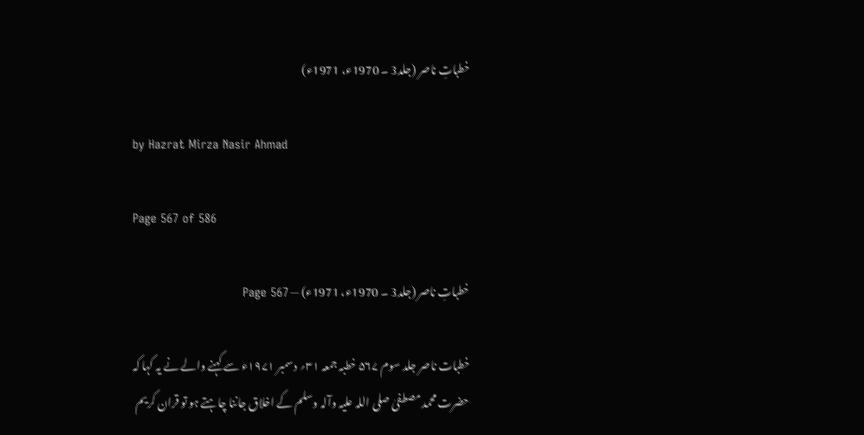خطباتِ ناصر (جلد3 ۔ 1970ء، 1971ء)

by Hazrat Mirza Nasir Ahmad

Page 567 of 586

خطباتِ ناصر (جلد3 ۔ 1970ء، 1971ء) — Page 567

خطبات ناصر جلد سوم ۵۶۷ خطبہ جمعہ ۳۱؍ دسمبر ۱۹۷۱ء سے کہنے والے نے یہ کہا کہ حضرت محمد مصطفیٰ صلی اللہ علیہ وآلہ وسلم کے اخلاق جاننا چاہتے ہو تو قران کریم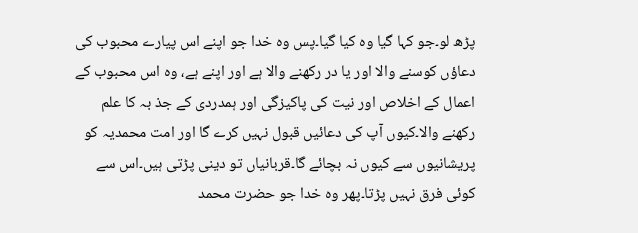پڑھ لو۔جو کہا گیا وہ کیا گیا۔پس وہ خدا جو اپنے اس پیارے محبوب کی دعاؤں کوسنے والا اور یا در رکھنے والا ہے اور اپنے ہے، وہ اس محبوب کے اعمال کے اخلاص اور نیت کی پاکیزگی اور ہمدردی کے جذ بہ کا علم رکھنے والا۔کیوں آپ کی دعائیں قبول نہیں کرے گا اور امت محمدیہ کو پریشانیوں سے کیوں نہ بچائے گا۔قربانیاں تو دینی پڑتی ہیں۔اس سے کوئی فرق نہیں پڑتا۔پھر وہ خدا جو حضرت محمد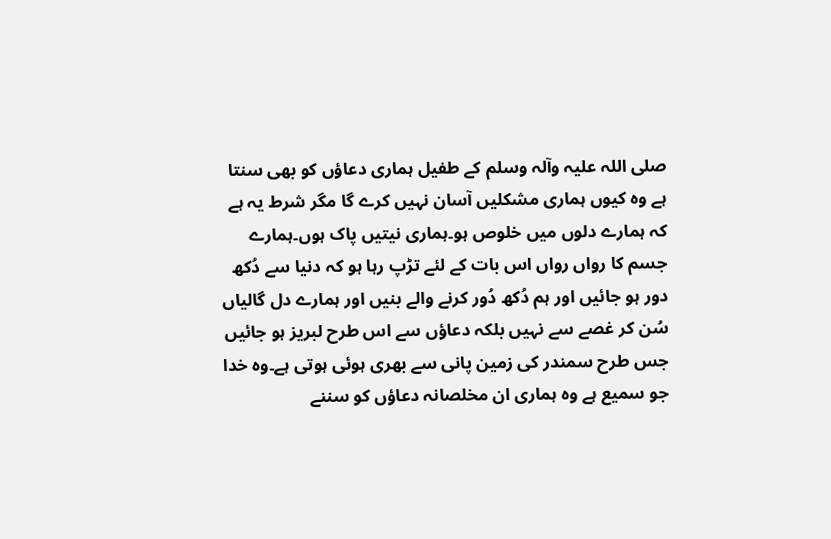صلی اللہ علیہ وآلہ وسلم کے طفیل ہماری دعاؤں کو بھی سنتا ہے وہ کیوں ہماری مشکلیں آسان نہیں کرے گا مگر شرط یہ ہے کہ ہمارے دلوں میں خلوص ہو۔ہماری نیتیں پاک ہوں۔ہمارے جسم کا رواں رواں اس بات کے لئے تڑپ رہا ہو کہ دنیا سے دُکھ دور ہو جائیں اور ہم دُکھ دُور کرنے والے بنیں اور ہمارے دل گالیاں سُن کر غصے سے نہیں بلکہ دعاؤں سے اس طرح لبریز ہو جائیں جس طرح سمندر کی زمین پانی سے بھری ہوئی ہوتی ہے۔وہ خدا جو سمیع ہے وہ ہماری ان مخلصانہ دعاؤں کو سننے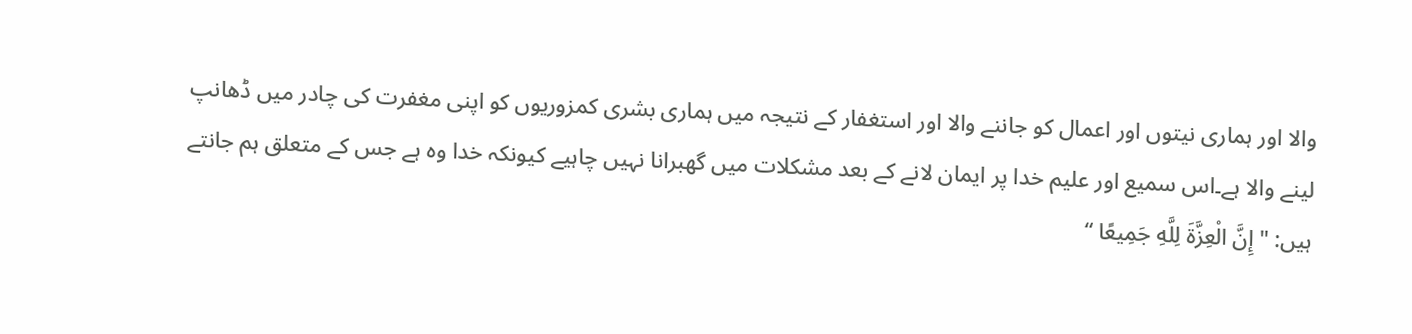والا اور ہماری نیتوں اور اعمال کو جاننے والا اور استغفار کے نتیجہ میں ہماری بشری کمزوریوں کو اپنی مغفرت کی چادر میں ڈھانپ لینے والا ہے۔اس سمیع اور علیم خدا پر ایمان لانے کے بعد مشکلات میں گھبرانا نہیں چاہیے کیونکہ خدا وہ ہے جس کے متعلق ہم جانتے ہیں: "إِنَّ الْعِزَّةَ لِلَّهِ جَمِيعًا “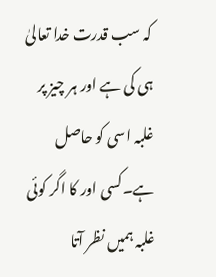کہ سب قدرت خدا تعالیٰ ہی کی ہے اور ہر چیز پر غلبہ اسی کو حاصل ہے۔کسی اور کا اگر کوئی غلبہ ہمیں نظر آتا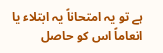ہے تو یہ امتحاناً یہ ابتلاء یا انعاماً اس کو حاصل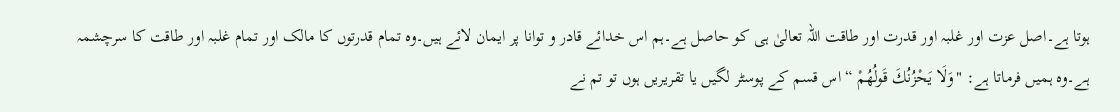ہوتا ہے۔اصل عزت اور غلبہ اور قدرت اور طاقت اللہ تعالیٰ ہی کو حاصل ہے۔ہم اس خدائے قادر و توانا پر ایمان لائے ہیں۔وہ تمام قدرتوں کا مالک اور تمام غلبہ اور طاقت کا سرچشمہ ہے۔وہ ہمیں فرماتا ہے: "وَلَا يَحْزُنُكَ قَولُهُمْ “ اس قسم کے پوسٹر لگیں یا تقریریں ہوں تو تم نے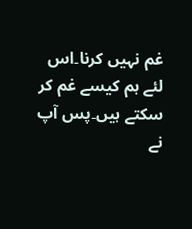غم نہیں کرنا۔اس لئے ہم کیسے غم کر سکتے ہیں۔پس آپ نے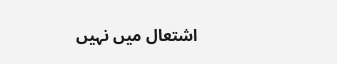اشتعال میں نہیں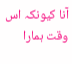آنا کیونکہ اس وقت ہمارا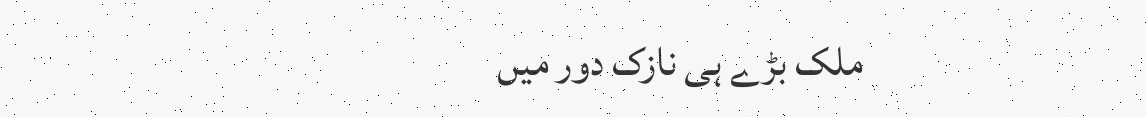ملک بڑے ہی نازک دور میں